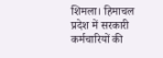शिमला। हिमाचल प्रदेश में सरकारी कर्मचारियों की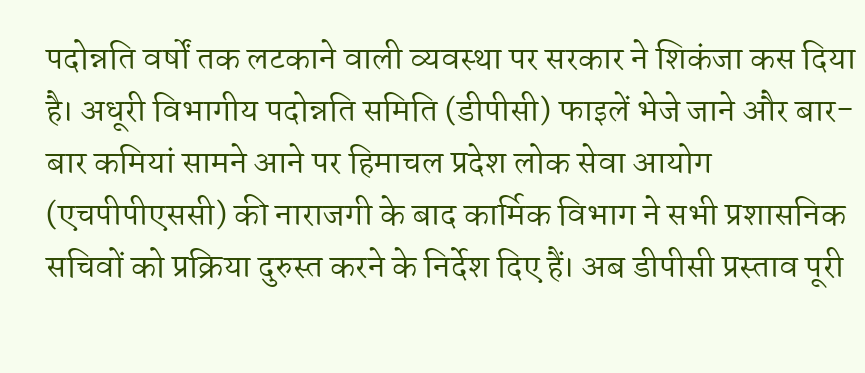पदोन्नति वर्षों तक लटकाने वाली व्यवस्था पर सरकार ने शिकंजा कस दिया है। अधूरी विभागीय पदोन्नति समिति (डीपीसी) फाइलें भेजे जाने और बार-बार कमियां सामने आने पर हिमाचल प्रदेश लोक सेवा आयोग (एचपीपीएससी) की नाराजगी के बाद कार्मिक विभाग ने सभी प्रशासनिक सचिवों को प्रक्रिया दुरुस्त करने के निर्देश दिए हैं। अब डीपीसी प्रस्ताव पूरी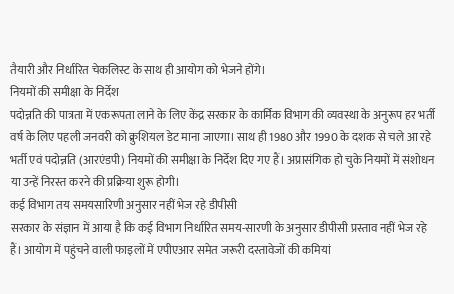तैयारी और निर्धारित चेकलिस्ट के साथ ही आयोग को भेजने होंगे।
नियमों की समीक्षा के निर्देश
पदोन्नति की पात्रता में एकरूपता लाने के लिए केंद्र सरकार के कार्मिक विभाग की व्यवस्था के अनुरूप हर भर्ती वर्ष के लिए पहली जनवरी को क्रुशियल डेट माना जाएगा। साथ ही 1980 और 1990 के दशक से चले आ रहे भर्ती एवं पदोन्नति (आरएंडपी) नियमों की समीक्षा के निर्देश दिए गए हैं। अप्रासंगिक हो चुके नियमों में संशोधन या उन्हें निरस्त करने की प्रक्रिया शुरू होगी।
कई विभाग तय समयसारिणी अनुसार नहीं भेज रहे डीपीसी
सरकार के संज्ञान में आया है कि कई विभाग निर्धारित समय-सारणी के अनुसार डीपीसी प्रस्ताव नहीं भेज रहे हैं। आयोग में पहुंचने वाली फाइलों में एपीएआर समेत जरूरी दस्तावेजों की कमियां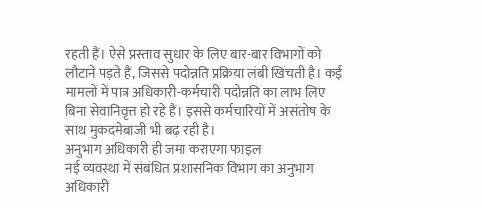रहती हैं। ऐसे प्रस्ताव सुधार के लिए बार-बार विभागों को लौटाने पड़ते हैं, जिससे पदोन्नति प्रक्रिया लंबी खिंचती है। कई मामलों में पात्र अधिकारी-कर्मचारी पदोन्नति का लाभ लिए बिना सेवानिवृत्त हो रहे हैं। इससे कर्मचारियों में असंतोष के साथ मुकदमेबाजी भी बढ़ रही है।
अनुभाग अधिकारी ही जमा कराएगा फाइल
नई व्यवस्था में संबंधित प्रशासनिक विभाग का अनुभाग अधिकारी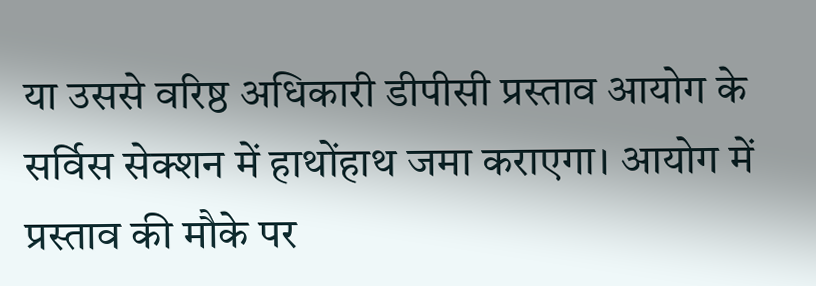या उससे वरिष्ठ अधिकारी डीपीसी प्रस्ताव आयोग के सर्विस सेक्शन में हाथोंहाथ जमा कराएगा। आयोग में प्रस्ताव की मौके पर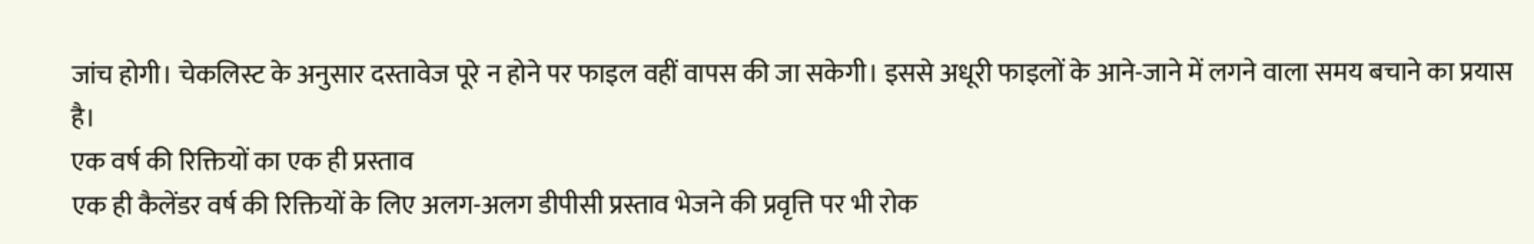जांच होगी। चेकलिस्ट के अनुसार दस्तावेज पूरे न होने पर फाइल वहीं वापस की जा सकेगी। इससे अधूरी फाइलों के आने-जाने में लगने वाला समय बचाने का प्रयास है।
एक वर्ष की रिक्तियों का एक ही प्रस्ताव
एक ही कैलेंडर वर्ष की रिक्तियों के लिए अलग-अलग डीपीसी प्रस्ताव भेजने की प्रवृत्ति पर भी रोक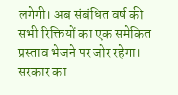लगेगी। अब संबंधित वर्ष की सभी रिक्तियों का एक समेकित प्रस्ताव भेजने पर जोर रहेगा। सरकार का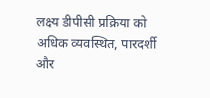लक्ष्य डीपीसी प्रक्रिया को अधिक व्यवस्थित, पारदर्शी और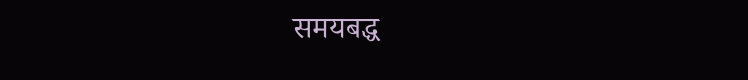समयबद्ध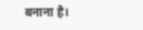बनाना है।